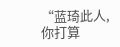“蓝琦此人,你打算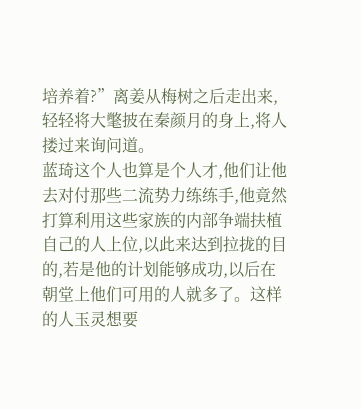培养着?”离姜从梅树之后走出来,轻轻将大氅披在秦颜月的身上,将人搂过来询问道。
蓝琦这个人也算是个人才,他们让他去对付那些二流势力练练手,他竟然打算利用这些家族的内部争端扶植自己的人上位,以此来达到拉拢的目的,若是他的计划能够成功,以后在朝堂上他们可用的人就多了。这样的人玉灵想要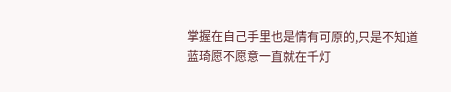掌握在自己手里也是情有可原的,只是不知道蓝琦愿不愿意一直就在千灯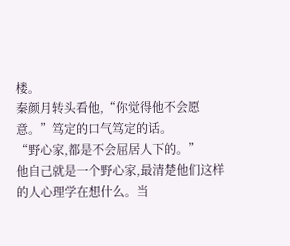楼。
秦颜月转头看他,“你觉得他不会愿意。”笃定的口气笃定的话。
“野心家,都是不会屈居人下的。”
他自己就是一个野心家,最清楚他们这样的人心理学在想什么。当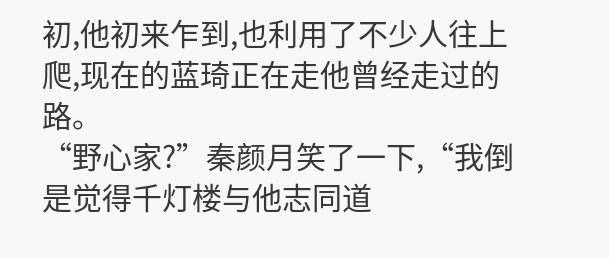初,他初来乍到,也利用了不少人往上爬,现在的蓝琦正在走他曾经走过的路。
“野心家?”秦颜月笑了一下,“我倒是觉得千灯楼与他志同道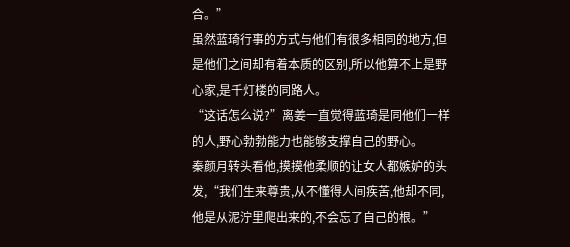合。”
虽然蓝琦行事的方式与他们有很多相同的地方,但是他们之间却有着本质的区别,所以他算不上是野心家,是千灯楼的同路人。
“这话怎么说?”离姜一直觉得蓝琦是同他们一样的人,野心勃勃能力也能够支撑自己的野心。
秦颜月转头看他,摸摸他柔顺的让女人都嫉妒的头发,“我们生来尊贵,从不懂得人间疾苦,他却不同,他是从泥泞里爬出来的,不会忘了自己的根。”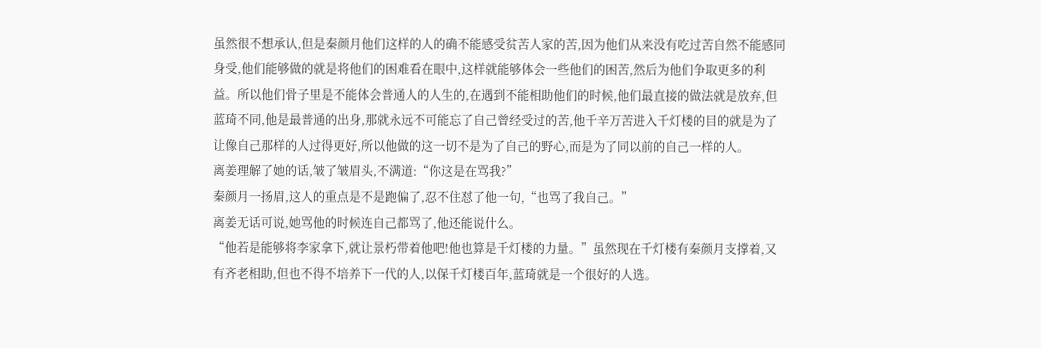虽然很不想承认,但是秦颜月他们这样的人的确不能感受贫苦人家的苦,因为他们从来没有吃过苦自然不能感同身受,他们能够做的就是将他们的困难看在眼中,这样就能够体会一些他们的困苦,然后为他们争取更多的利益。所以他们骨子里是不能体会普通人的人生的,在遇到不能相助他们的时候,他们最直接的做法就是放弃,但蓝琦不同,他是最普通的出身,那就永远不可能忘了自己曾经受过的苦,他千辛万苦进入千灯楼的目的就是为了让像自己那样的人过得更好,所以他做的这一切不是为了自己的野心,而是为了同以前的自己一样的人。
离姜理解了她的话,皱了皱眉头,不满道:“你这是在骂我?”
秦颜月一扬眉,这人的重点是不是跑偏了,忍不住怼了他一句,“也骂了我自己。”
离姜无话可说,她骂他的时候连自己都骂了,他还能说什么。
“他若是能够将李家拿下,就让景朽带着他吧!他也算是千灯楼的力量。”虽然现在千灯楼有秦颜月支撑着,又有齐老相助,但也不得不培养下一代的人,以保千灯楼百年,蓝琦就是一个很好的人选。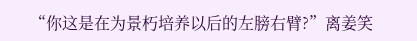“你这是在为景朽培养以后的左膀右臂?”离姜笑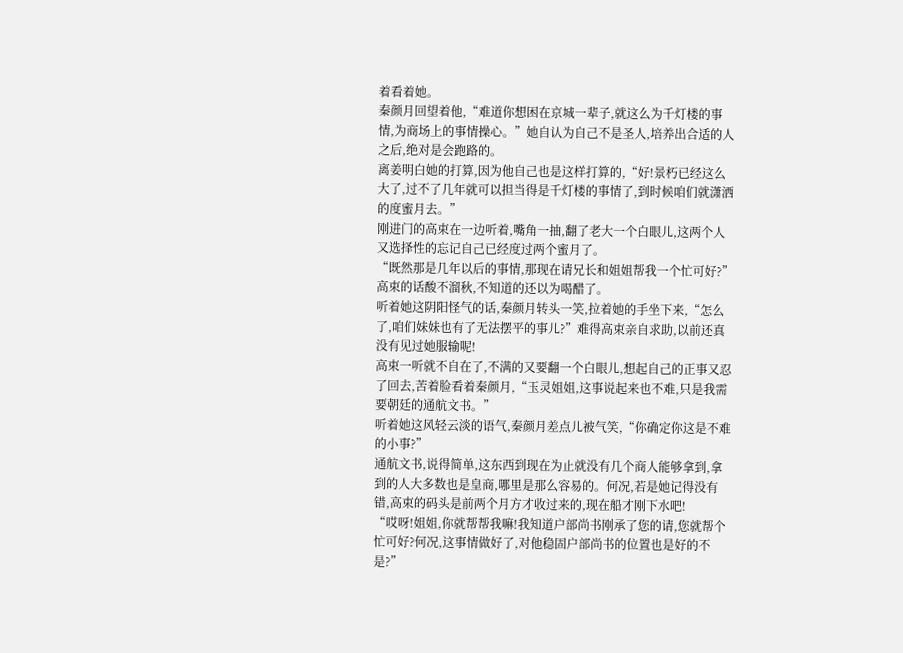着看着她。
秦颜月回望着他,“难道你想困在京城一辈子,就这么为千灯楼的事情,为商场上的事情操心。”她自认为自己不是圣人,培养出合适的人之后,绝对是会跑路的。
离姜明白她的打算,因为他自己也是这样打算的,“好!景朽已经这么大了,过不了几年就可以担当得是千灯楼的事情了,到时候咱们就潇洒的度蜜月去。”
刚进门的高束在一边听着,嘴角一抽,翻了老大一个白眼儿,这两个人又选择性的忘记自己已经度过两个蜜月了。
“既然那是几年以后的事情,那现在请兄长和姐姐帮我一个忙可好?”高束的话酸不溜秋,不知道的还以为喝醋了。
听着她这阴阳怪气的话,秦颜月转头一笑,拉着她的手坐下来,“怎么了,咱们妹妹也有了无法摆平的事儿?”难得高束亲自求助,以前还真没有见过她服输呢!
高束一听就不自在了,不满的又要翻一个白眼儿,想起自己的正事又忍了回去,苦着脸看着秦颜月,“玉灵姐姐,这事说起来也不难,只是我需要朝廷的通航文书。”
听着她这风轻云淡的语气,秦颜月差点儿被气笑,“你确定你这是不难的小事?”
通航文书,说得简单,这东西到现在为止就没有几个商人能够拿到,拿到的人大多数也是皇商,哪里是那么容易的。何况,若是她记得没有错,高束的码头是前两个月方才收过来的,现在船才刚下水吧!
“哎呀!姐姐,你就帮帮我嘛!我知道户部尚书刚承了您的请,您就帮个忙可好?何况,这事情做好了,对他稳固户部尚书的位置也是好的不是?”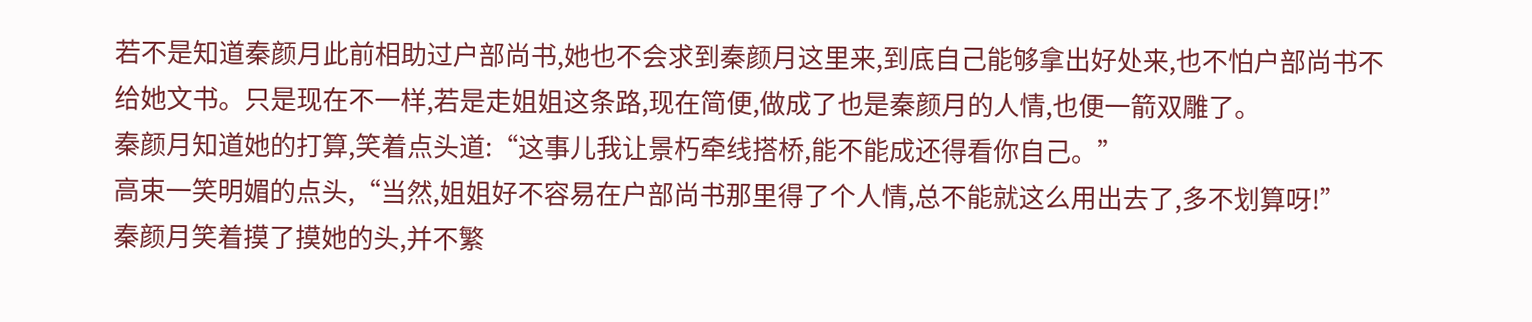若不是知道秦颜月此前相助过户部尚书,她也不会求到秦颜月这里来,到底自己能够拿出好处来,也不怕户部尚书不给她文书。只是现在不一样,若是走姐姐这条路,现在简便,做成了也是秦颜月的人情,也便一箭双雕了。
秦颜月知道她的打算,笑着点头道:“这事儿我让景朽牵线搭桥,能不能成还得看你自己。”
高束一笑明媚的点头,“当然,姐姐好不容易在户部尚书那里得了个人情,总不能就这么用出去了,多不划算呀!”
秦颜月笑着摸了摸她的头,并不繁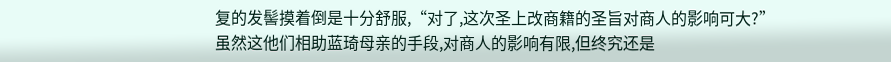复的发髻摸着倒是十分舒服,“对了,这次圣上改商籍的圣旨对商人的影响可大?”
虽然这他们相助蓝琦母亲的手段,对商人的影响有限,但终究还是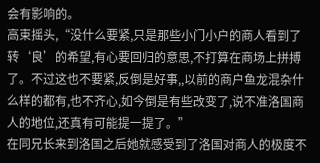会有影响的。
高束摇头,“没什么要紧,只是那些小门小户的商人看到了转‘良’的希望,有心要回归的意思,不打算在商场上拼搏了。不过这也不要紧,反倒是好事,,以前的商户鱼龙混杂什么样的都有,也不齐心,如今倒是有些改变了,说不准洛国商人的地位,还真有可能提一提了。”
在同兄长来到洛国之后她就感受到了洛国对商人的极度不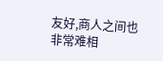友好,商人之间也非常难相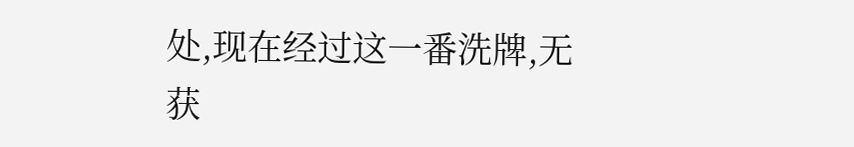处,现在经过这一番洗牌,无获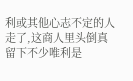利或其他心志不定的人走了,这商人里头倒真留下不少唯利是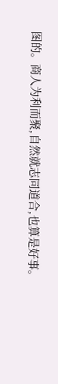图的。商人为利而聚,自然就志同道合,也算是好事。